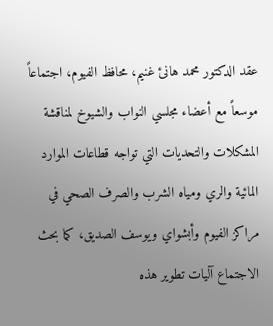عقد الدكتور محمد هانئ غنيم، محافظ الفيوم، اجتماعاً موسعاً مع أعضاء مجلسي النواب والشيوخ لمناقشة المشكلات والتحديات التي تواجه قطاعات الموارد المائية والري ومياه الشرب والصرف الصحي في مراكز الفيوم وأبشواي ويوسف الصديق، كما بحث الاجتماع آليات تطوير هذه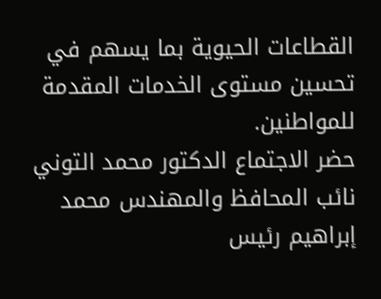القطاعات الحيوية بما يسهم في تحسين مستوى الخدمات المقدمة للمواطنين.
حضر الاجتماع الدكتور محمد التوني نائب المحافظ والمهندس محمد إبراهيم رئيس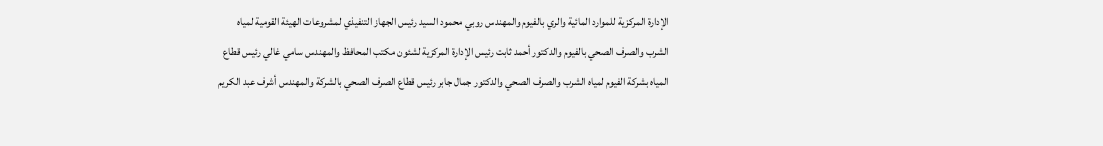الإدارة المركزية للموارد المائية والري بالفيوم والمهندس روبي محمود السيد رئيس الجهاز التنفيذي لمشروعات الهيئة القومية لمياه الشرب والصرف الصحي بالفيوم والدكتور أحمد ثابت رئيس الإدارة المركزية لشئون مكتب المحافظ والمهندس سامي غالي رئيس قطاع المياه بشركة الفيوم لمياه الشرب والصرف الصحي والدكتور جمال جابر رئيس قطاع الصرف الصحي بالشركة والمهندس أشرف عبد الكريم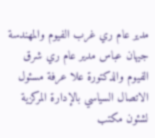مدير عام ري غرب الفيوم والمهندسة جيهان عباس مدير عام ري شرق الفيوم والدكتورة علا عرفة مسئول الاتصال السياسي بالإدارة المركزية لشئون مكتب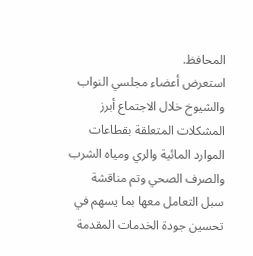المحافظ.
استعرض أعضاء مجلسي النواب والشيوخ خلال الاجتماع أبرز المشكلات المتعلقة بقطاعات الموارد المائية والري ومياه الشرب والصرف الصحي وتم مناقشة سبل التعامل معها بما يسهم في تحسين جودة الخدمات المقدمة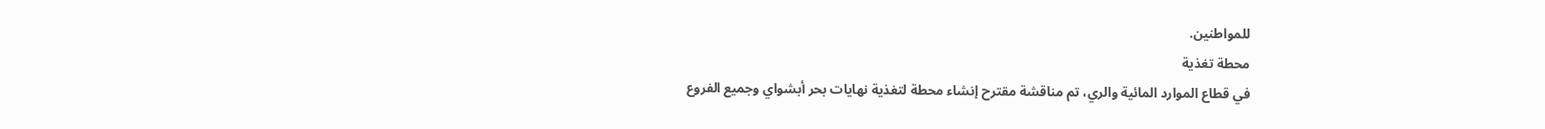للمواطنين.
محطة تغذية
في قطاع الموارد المائية والري، تم مناقشة مقترح إنشاء محطة لتغذية نهايات بحر أبشواي وجميع الفروع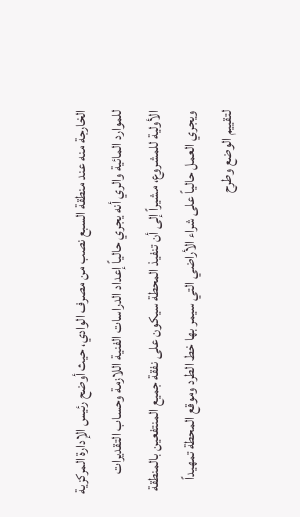الخارجة منه عند منطقة السبع نصب من مصرف الوادي، حيث أوضح رئيس الإدارة المركزية للموارد المائية والري أنه يجري حالياً إعداد الدراسات الفنية اللازمة وحساب التقديرات الأولية للمشروع، مشيراً إلى أن تنفيذ المحطة سيكون على نفقة جميع المنتفعين بالمنطقة ويجري العمل حالياً على شراء الأراضي التي سيمر بها خط الطرد وموقع المحطة تمهيداً لتقييم الوضع وطرح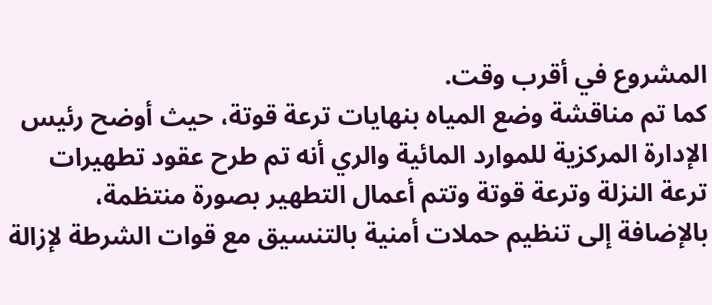المشروع في أقرب وقت.
كما تم مناقشة وضع المياه بنهايات ترعة قوتة، حيث أوضح رئيس الإدارة المركزية للموارد المائية والري أنه تم طرح عقود تطهيرات ترعة النزلة وترعة قوتة وتتم أعمال التطهير بصورة منتظمة، بالإضافة إلى تنظيم حملات أمنية بالتنسيق مع قوات الشرطة لإزالة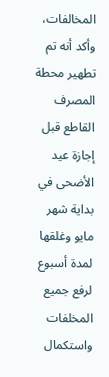المخالفات، وأكد أنه تم تطهير محطة المصرف القاطع قبل إجازة عيد الأضحى في بداية شهر مايو وغلقها لمدة أسبوع لرفع جميع المخلفات واستكمال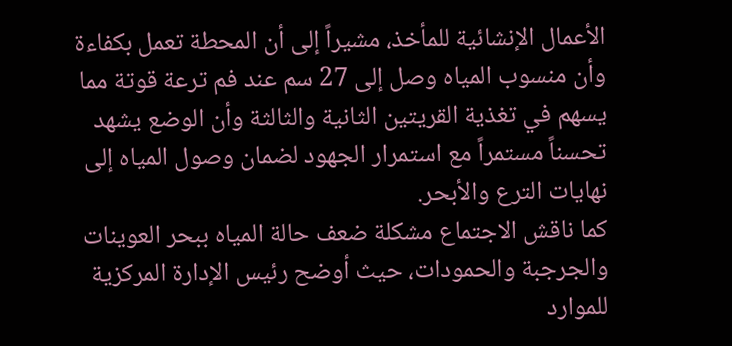الأعمال الإنشائية للمأخذ، مشيراً إلى أن المحطة تعمل بكفاءة وأن منسوب المياه وصل إلى 27 سم عند فم ترعة قوتة مما يسهم في تغذية القريتين الثانية والثالثة وأن الوضع يشهد تحسناً مستمراً مع استمرار الجهود لضمان وصول المياه إلى نهايات الترع والأبحر.
كما ناقش الاجتماع مشكلة ضعف حالة المياه ببحر العوينات والجرجبة والحمودات، حيث أوضح رئيس الإدارة المركزية للموارد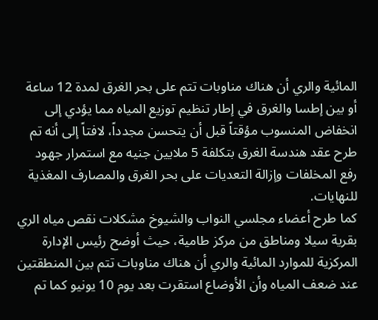المائية والري أن هناك مناوبات تتم على بحر الغرق لمدة 12 ساعة أو بين إطسا والغرق في إطار تنظيم توزيع المياه مما يؤدي إلى انخفاض المنسوب مؤقتاً قبل أن يتحسن مجدداً، لافتاً إلى أنه تم طرح عقد هندسة الغرق بتكلفة 5 ملايين جنيه مع استمرار جهود رفع المخلفات وإزالة التعديات على بحر الغرق والمصارف المغذية للنهايات.
كما طرح أعضاء مجلسي النواب والشيوخ مشكلات نقص مياه الري بقرية سيلا ومناطق من مركز طامية، حيث أوضح رئيس الإدارة المركزية للموارد المائية والري أن هناك مناوبات تتم بين المنطقتين عند ضعف المياه وأن الأوضاع استقرت بعد يوم 10 يونيو كما تم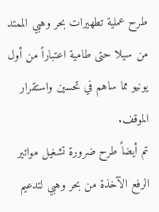طرح عملية تطهيرات بحر وهبي الممتد من سيلا حتى طامية اعتباراً من أول يونيو مما ساهم في تحسين واستقرار الموقف.
تم أيضاً طرح ضرورة تشغيل مواتير الرفع الآخذة من بحر وهبي لتدعيم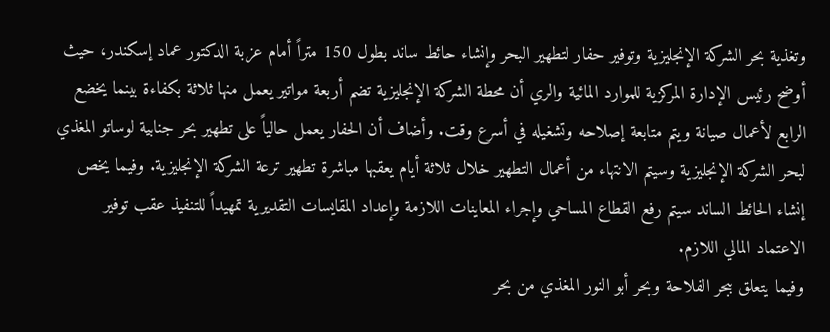وتغذية بحر الشركة الإنجليزية وتوفير حفار لتطهير البحر وإنشاء حائط ساند بطول 150 متراً أمام عزبة الدكتور عماد إسكندر، حيث أوضح رئيس الإدارة المركزية للموارد المائية والري أن محطة الشركة الإنجليزية تضم أربعة مواتير يعمل منها ثلاثة بكفاءة بينما يخضع الرابع لأعمال صيانة ويتم متابعة إصلاحه وتشغيله في أسرع وقت. وأضاف أن الحفار يعمل حالياً على تطهير بحر جنابية لوساتو المغذي لبحر الشركة الإنجليزية وسيتم الانتهاء من أعمال التطهير خلال ثلاثة أيام يعقبها مباشرة تطهير ترعة الشركة الإنجليزية. وفيما يخص إنشاء الحائط الساند سيتم رفع القطاع المساحي وإجراء المعاينات اللازمة وإعداد المقايسات التقديرية تمهيداً للتنفيذ عقب توفير الاعتماد المالي اللازم.
وفيما يتعلق ببحر الفلاحة وبحر أبو النور المغذي من بحر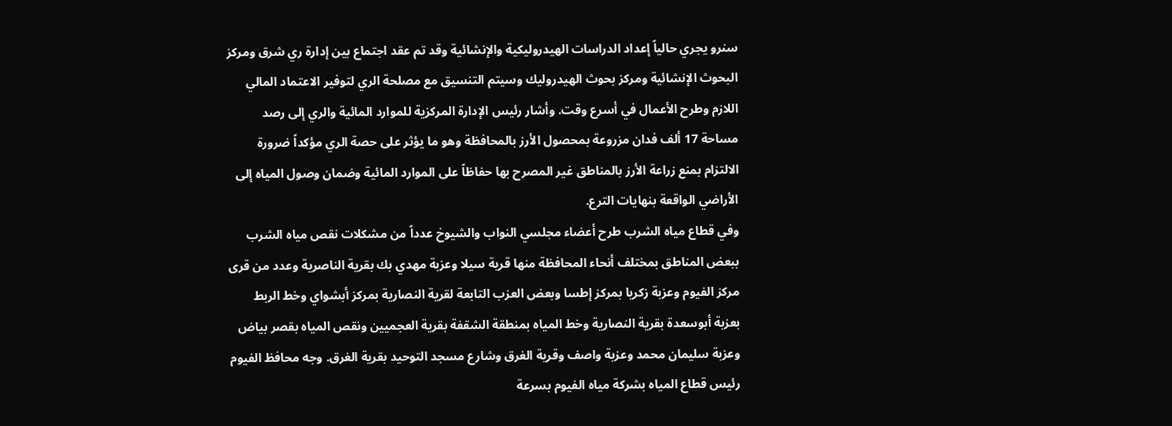سنرو يجري حالياً إعداد الدراسات الهيدروليكية والإنشائية وقد تم عقد اجتماع بين إدارة ري شرق ومركز البحوث الإنشائية ومركز بحوث الهيدروليك وسيتم التنسيق مع مصلحة الري لتوفير الاعتماد المالي اللازم وطرح الأعمال في أسرع وقت. وأشار رئيس الإدارة المركزية للموارد المائية والري إلى رصد مساحة 17 ألف فدان مزروعة بمحصول الأرز بالمحافظة وهو ما يؤثر على حصة الري مؤكداً ضرورة الالتزام بمنع زراعة الأرز بالمناطق غير المصرح بها حفاظاً على الموارد المائية وضمان وصول المياه إلى الأراضي الواقعة بنهايات الترع.
وفي قطاع مياه الشرب طرح أعضاء مجلسي النواب والشيوخ عدداً من مشكلات نقص مياه الشرب ببعض المناطق بمختلف أنحاء المحافظة منها قرية سيلا وعزبة مهدي بك بقرية الناصرية وعدد من قرى مركز الفيوم وعزبة زكريا بمركز إطسا وبعض العزب التابعة لقرية النصارية بمركز أبشواي وخط الربط بعزبة أبوسعدة بقرية النصارية وخط المياه بمنطقة الشقفة بقرية العجميين ونقص المياه بقصر بياض وعزبة سليمان محمد وعزبة واصف وقرية الغرق وشارع مسجد التوحيد بقرية الغرق. وجه محافظ الفيوم رئيس قطاع المياه بشركة مياه الفيوم بسرعة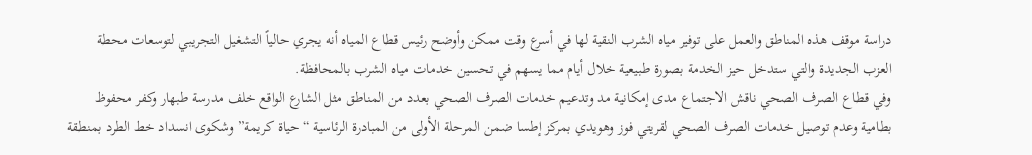دراسة موقف هذه المناطق والعمل على توفير مياه الشرب النقية لها في أسرع وقت ممكن وأوضح رئيس قطاع المياه أنه يجري حالياً التشغيل التجريبي لتوسعات محطة العزب الجديدة والتي ستدخل حيز الخدمة بصورة طبيعية خلال أيام مما يسهم في تحسين خدمات مياه الشرب بالمحافظة.
وفي قطاع الصرف الصحي ناقش الاجتماع مدى إمكانية مد وتدعيم خدمات الصرف الصحي بعدد من المناطق مثل الشارع الواقع خلف مدرسة طبهار وكفر محفوظ بطامية وعدم توصيل خدمات الصرف الصحي لقريتي فوز وهويدي بمركز إطسا ضمن المرحلة الأولى من المبادرة الرئاسية “حياة كريمة” وشكوى انسداد خط الطرد بمنطقة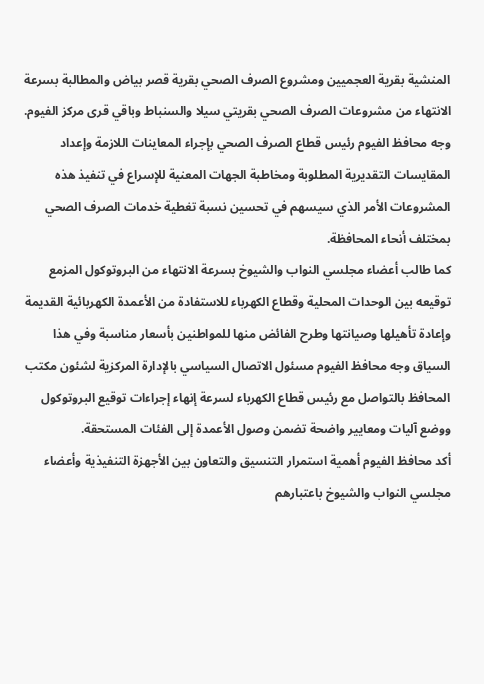المنشية بقرية العجميين ومشروع الصرف الصحي بقرية قصر بياض والمطالبة بسرعة الانتهاء من مشروعات الصرف الصحي بقريتي سيلا والسنباط وباقي قرى مركز الفيوم. وجه محافظ الفيوم رئيس قطاع الصرف الصحي بإجراء المعاينات اللازمة وإعداد المقايسات التقديرية المطلوبة ومخاطبة الجهات المعنية للإسراع في تنفيذ هذه المشروعات الأمر الذي سيسهم في تحسين نسبة تغطية خدمات الصرف الصحي بمختلف أنحاء المحافظة.
كما طالب أعضاء مجلسي النواب والشيوخ بسرعة الانتهاء من البروتوكول المزمع توقيعه بين الوحدات المحلية وقطاع الكهرباء للاستفادة من الأعمدة الكهربائية القديمة وإعادة تأهيلها وصيانتها وطرح الفائض منها للمواطنين بأسعار مناسبة وفي هذا السياق وجه محافظ الفيوم مسئول الاتصال السياسي بالإدارة المركزية لشئون مكتب المحافظ بالتواصل مع رئيس قطاع الكهرباء لسرعة إنهاء إجراءات توقيع البروتوكول ووضع آليات ومعايير واضحة تضمن وصول الأعمدة إلى الفئات المستحقة.
أكد محافظ الفيوم أهمية استمرار التنسيق والتعاون بين الأجهزة التنفيذية وأعضاء مجلسي النواب والشيوخ باعتبارهم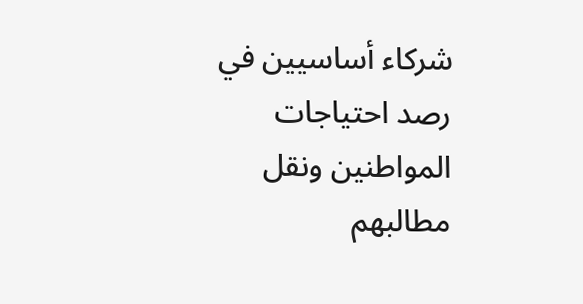شركاء أساسيين في رصد احتياجات المواطنين ونقل مطالبهم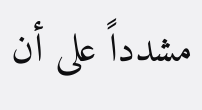مشدداً على أن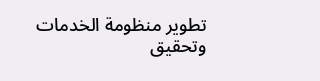تطوير منظومة الخدمات وتحقيق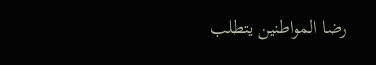رضا المواطنين يتطلب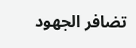تضافر الجهود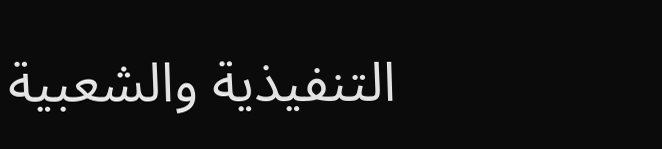التنفيذية والشعبية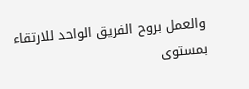والعمل بروح الفريق الواحد للارتقاء بمستوى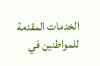الخدمات المقدمة للمواطنين في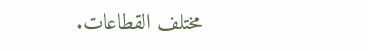مختلف القطاعات.